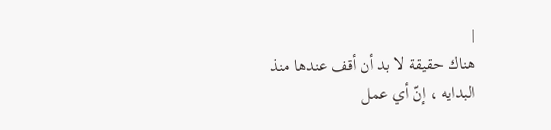|
هناك حقيقة لا بد أن أقف عندها منذ
البدايه ، إنّ أي عمل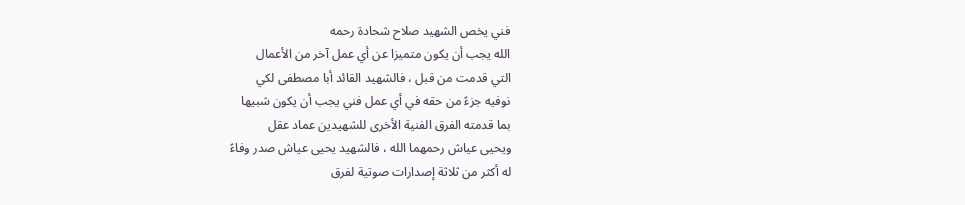فني يخص الشهيد صلاح شحادة رحمه
الله يجب أن يكون متميزا عن أي عمل آخر من الأعمال
التي قدمت من قبل ، فالشهيد القائد أبا مصطفى لكي
نوفيه جزءً من حقه في أي عمل فني يجب أن يكون شبيها
بما قدمته الفرق الفنية الأخرى للشهيدين عماد عقل
ويحيى عياش رحمهما الله ، فالشهيد يحيى عياش صدر وفاءً
له أكثر من ثلاثة إصدارات صوتية لفرق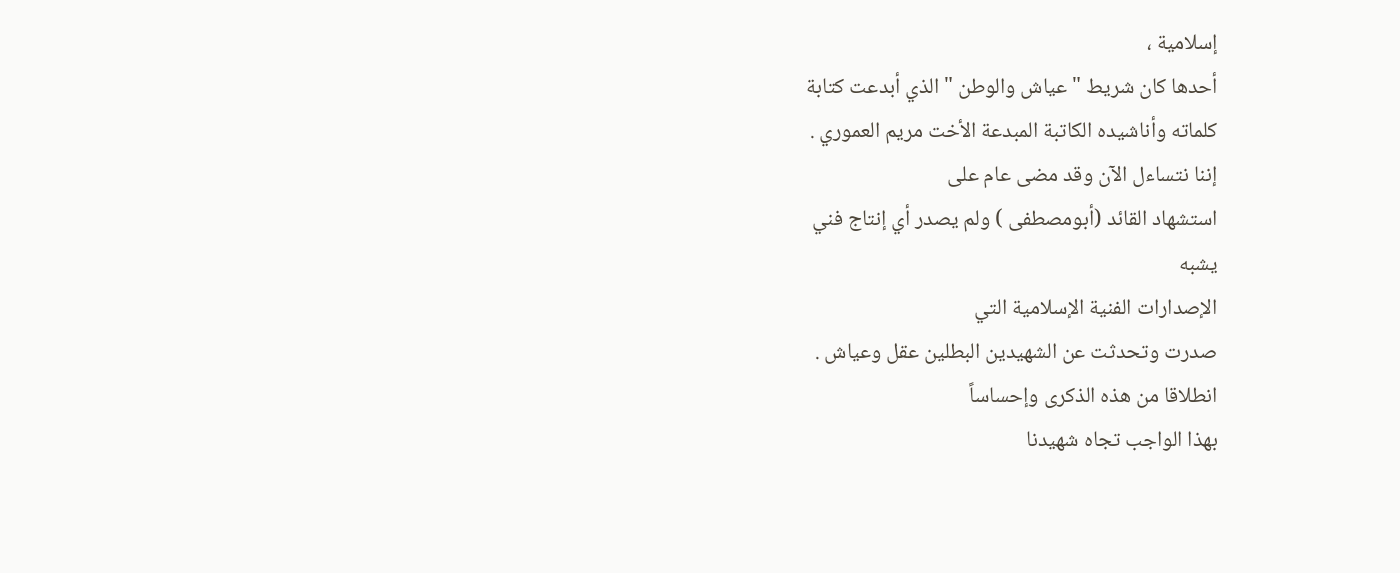إسلامية ،
أحدها كان شريط " عياش والوطن " الذي أبدعت كتابة
كلماته وأناشيده الكاتبة المبدعة الأخت مريم العموري .
إننا نتساءل الآن وقد مضى عام على
استشهاد القائد (أبومصطفى ) ولم يصدر أي إنتاج فني
يشبه
الإصدارات الفنية الإسلامية التي
صدرت وتحدثت عن الشهيدين البطلين عقل وعياش .
انطلاقا من هذه الذكرى وإحساساً
بهذا الواجب تجاه شهيدنا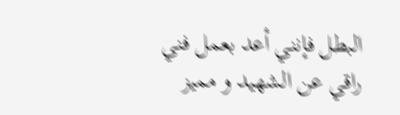البطل فإنني أعد بعمل فني
راقي عن الشهيد و مميز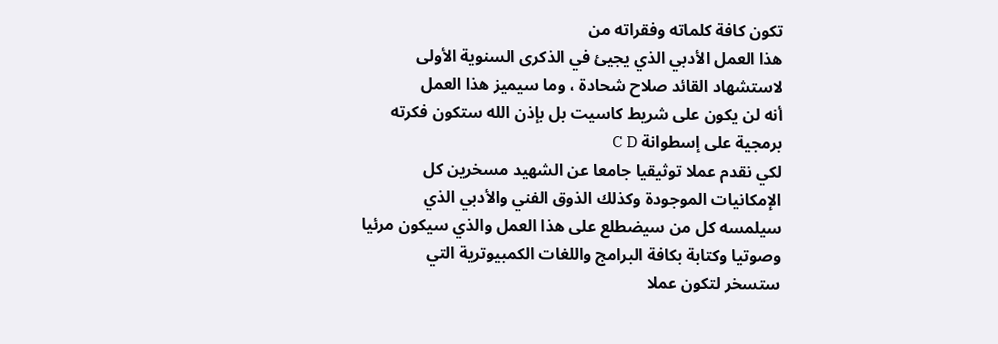تكون كافة كلماته وفقراته من
هذا العمل الأدبي الذي يجيئ في الذكرى السنوية الأولى
لاستشهاد القائد صلاح شحادة ، وما سيميز هذا العمل
أنه لن يكون على شريط كاسيت بل بإذن الله ستكون فكرته
برمجية على إسطوانة C D
لكي نقدم عملا توثيقيا جامعا عن الشهيد مسخرين كل
الإمكانيات الموجودة وكذلك الذوق الفني والأدبي الذي
سيلمسه كل من سيضطلع على هذا العمل والذي سيكون مرئيا
وصوتيا وكتابة بكافة البرامج واللغات الكمبيوترية التي
ستسخر لتكون عملا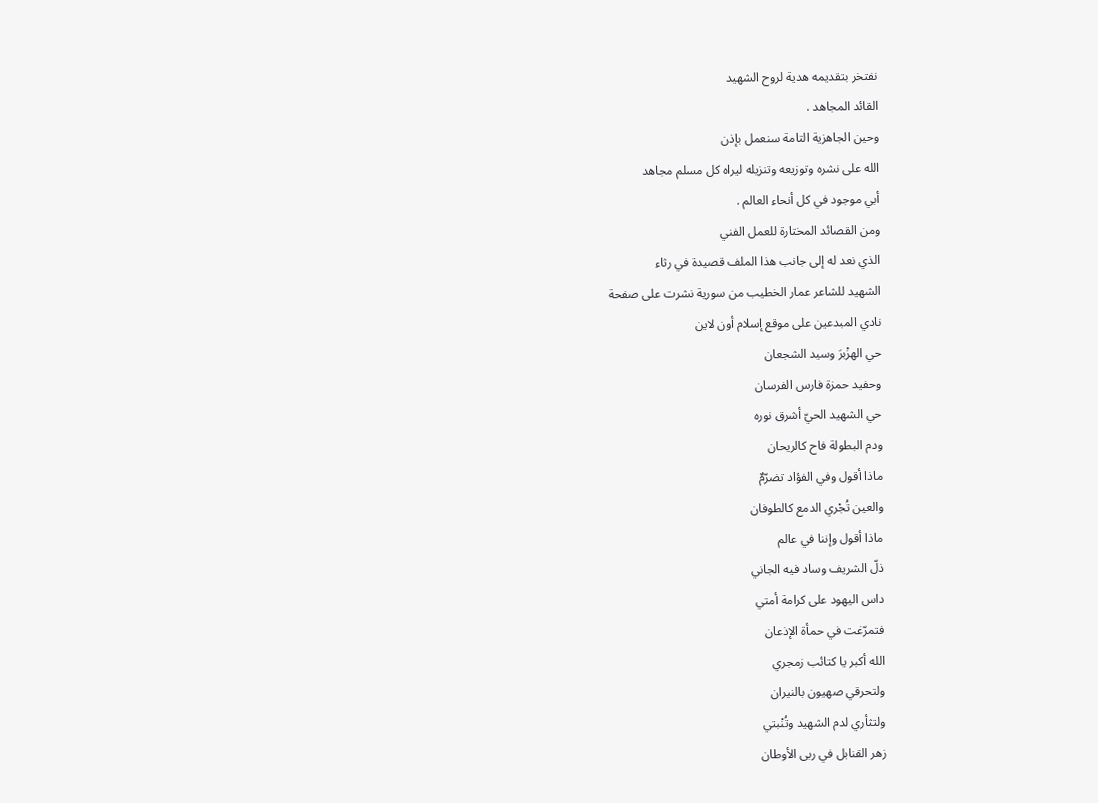نفتخر بتقديمه هدية لروح الشهيد
القائد المجاهد .
وحين الجاهزية التامة سنعمل بإذن
الله على نشره وتوزيعه وتنزيله ليراه كل مسلم مجاهد
أبي موجود في كل أنحاء العالم .
ومن القصائد المختارة للعمل الفني
الذي نعد له إلى جانب هذا الملف قصيدة في رثاء
الشهيد للشاعر عمار الخطيب من سورية نشرت على صفحة
نادي المبدعين على موقع إسلام أون لاين
حي الهزْبرَ وسيد الشجعان
وحفيد حمزة فارس الفرسان
حي الشهيد الحيّ أشرق نوره
ودم البطولة فاح كالريحان
ماذا أقول وفي الفؤاد تضرّمٌ
والعين تُجْري الدمع كالطوفان
ماذا أقول وإننا في عالم
ذلّ الشريف وساد فيه الجاني
داس اليهود على كرامة أمتي
فتمرّغت في حمأة الإذعان
الله أكبر يا كتائب زمجري
ولتحرقي صهيون بالنيران
ولتثأري لدم الشهيد وتُنْبتي
زهر القنابل في ربى الأوطان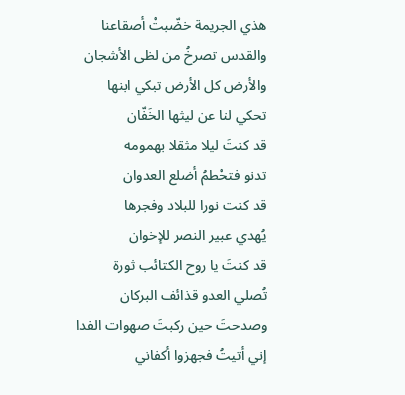هذي الجريمة خضّبتْ أصقاعنا
والقدس تصرخُ من لظى الأشجان
والأرض كل الأرض تبكي ابنها
تحكي لنا عن ليثها الخَفّان
قد كنتَ ليلا مثقلا بهمومه
تدنو فتحْطمُ أضلع العدوان
قد كنت نورا للبلاد وفجرها
يُهدي عبير النصر للإخوان
قد كنتَ يا روح الكتائب ثورة
تُصلي العدو قذائف البركان
وصدحتَ حين ركبتَ صهوات الفدا
إني أتيتُ فجهزوا أكفاني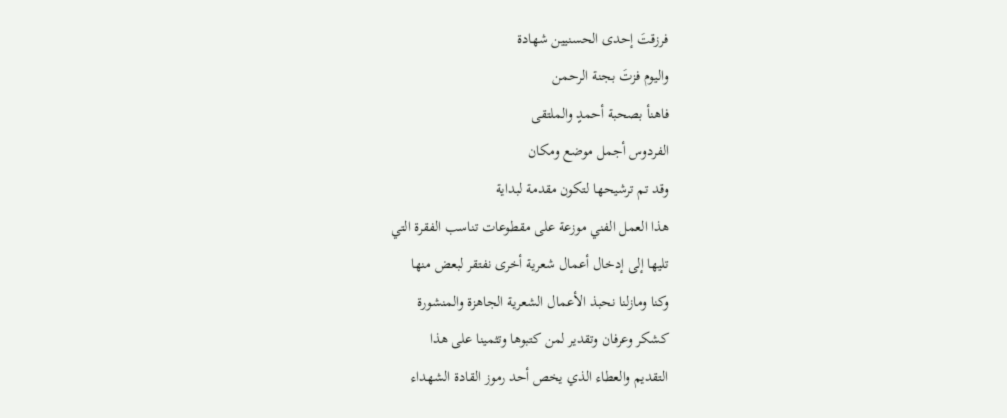فرزقتَ إحدى الحسنيين شهادة
واليوم فزتَ بجنة الرحمن
فاهنأ بصحبة أحمدٍ والملتقى
الفردوس أجمل موضع ومكان
وقد تم ترشيحها لتكون مقدمة لبداية
هذا العمل الفني موزعة على مقطوعات تناسب الفقرة التي
تليها إلى إدخال أعمال شعرية أخرى نفتقر لبعض منها
وكنا ومازلنا نحبذ الأعمال الشعرية الجاهزة والمنشورة
كشكر وعرفان وتقدير لمن كتبوها وتثمينا على هذا
التقديم والعطاء الذي يخص أحد رموز القادة الشهداء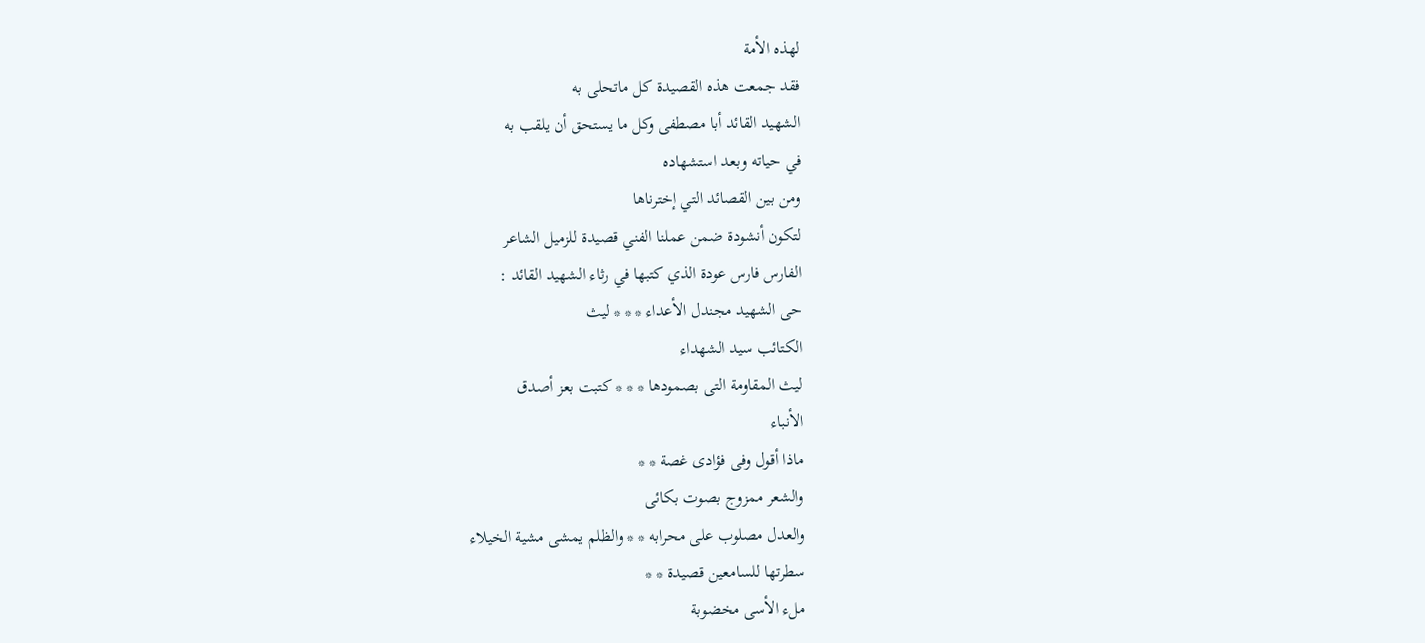لهذه الأمة
فقد جمعت هذه القصيدة كل ماتحلى به
الشهيد القائد أبا مصطفى وكل ما يستحق أن يلقب به
في حياته وبعد استشهاده
ومن بين القصائد التي إخترناها
لتكون أنشودة ضمن عملنا الفني قصيدة للزميل الشاعر
الفارس فارس عودة الذي كتبها في رثاء الشهيد القائد :
حى الشهيد مجندل الأعداء * * * ليث
الكتائب سيد الشهداء
ليث المقاومة التى بصمودها * * * كتبت بعز أصدق
الأنباء
ماذا أقول وفى فؤادى غصة * *
والشعر ممزوج بصوت بكائى
والعدل مصلوب على محرابه * * والظلم يمشى مشية الخيلاء
سطرتها للسامعين قصيدة * *
ملء الأسى مخضوبة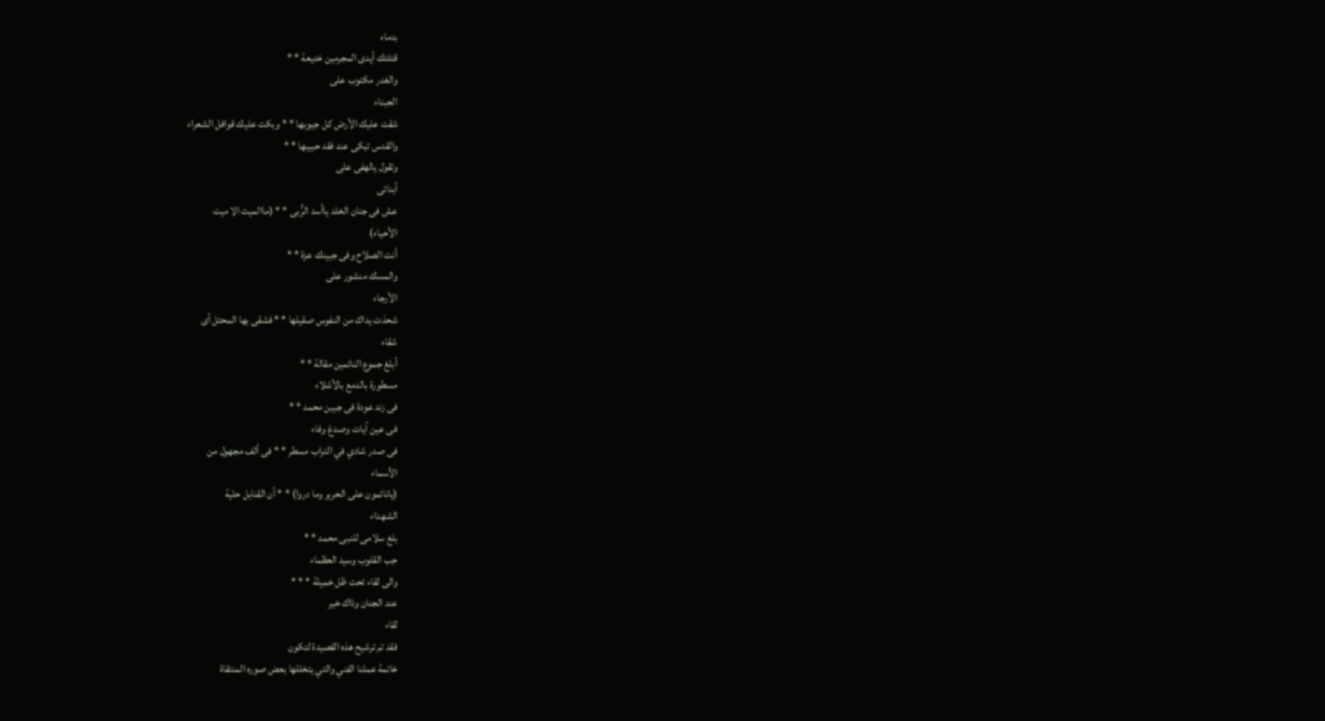بدماء
قتلتك أيدى المجرمين خديعة * *
والغدر مكتوب على
الجبناء
شقت عليك الأرض كل جيوبها * * وبكت عليك قوافل الشعراء
والقدس تبكى عند فقد حبيبها * *
وتقول يالهفى على
أبنائى
عش فى جنان الخلد ياأسد الرُّبى * * (ماالميت الا ميت
الأحياء)
أنت الصلاح وفى جبينك عزة * *
والمسك منشور على
الأرجاء
شحذت يداك من النفوس صقيلها * * فشقى بها المحتل أى
شقاء
أبلغ جموع النائمين مقالة * *
مسطورة بالدمع بالأشلاء
فى زند عودة فى جبين محمد * *
فى عين آيات وصدغ وفاء
فى صدر شادي في التراب مسطر * * فى ألف مجهول من
الأسماء
(يانائمون على الحرير وما دروا) * * أن القنابل حلية
الشهداء
بلغ سلامى للنبى محمد * *
حِب القلوب وسيد العظماء
والى لقاء تحت ظل خميلة * * *
عند الجنان وذاك خير
لقاء
فقد تم ترشيح هذه القصيدة لتكون
خاتمة عملنا الفني والتي يتخللها بعض صوره المنتقاة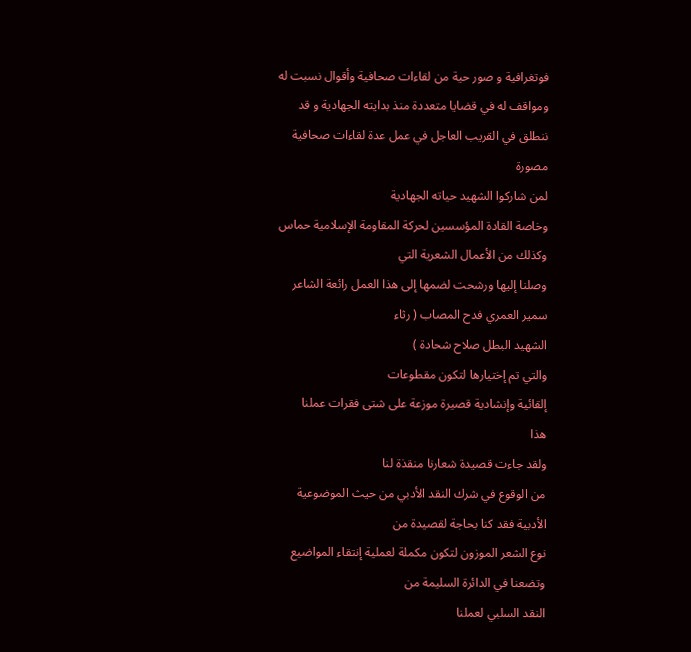فوتغرافية و صور حية من لقاءات صحافية وأقوال نسبت له
ومواقف له في قضايا متعددة منذ بدايته الجهادية و قد
ننطلق في القريب العاجل في عمل عدة لقاءات صحافية
مصورة
لمن شاركوا الشهيد حياته الجهادية
وخاصة القادة المؤسسين لحركة المقاومة الإسلامية حماس
وكذلك من الأعمال الشعرية التي
وصلنا إليها ورشحت لضمها إلى هذا العمل رائعة الشاعر
سمير العمري فدح المصاب ( رثاء
الشهيد البطل صلاح شحادة )
والتي تم إختيارها لتكون مقطوعات
إلقائية وإنشادية قصيرة موزعة على شتى فقرات عملنا
هذا
ولقد جاءت قصيدة شعارنا منقذة لنا
من الوقوع في شرك النقد الأدبي من حيث الموضوعية
الأدبية فقد كنا بحاجة لقصيدة من
نوع الشعر الموزون لتكون مكملة لعملية إنتقاء المواضيع
وتضعنا في الدائرة السليمة من
النقد السلبي لعملنا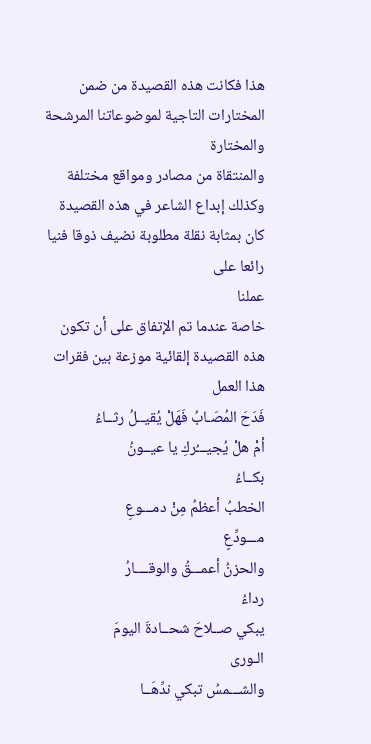هذا فكانت هذه القصيدة من ضمن
المختارات التاجية لموضوعاتنا المرشحة والمختارة
والمنتقاة من مصادر ومواقع مختلفة
وكذلك إبداع الشاعر في هذه القصيدة
كان بمثابة نقلة مطلوبة نضيف ذوقا فنيا رائعا على
عملنا
خاصة عندما تم الإتفاق على أن تكون
هذه القصيدة إلقائية موزعة بين فقرات هذا العمل
فَدَحَ المُصَـابُ فَهَلْ يُقيــلُ رثــاءُ
أمْ هلْ يُجيـــُركِ يا عيــونُ
بكــاءُ
الخطبُ أعظمُ مِنْ دمـــوعِ
مـــودِّعٍ
والحزنُ أعمـــقُ والوقــــارُ
رداءُ
يبكي صــلاحَ شحــادةَ اليومَ
الـورى
والشـــمسُ تبكي ندِّهَــا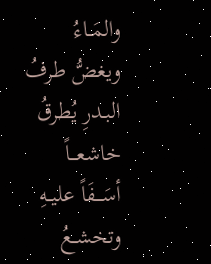والمَــاءُ
ويغضُّ طرفُ البـدرِ يُطرقُ
خاشعـــاً
أسَـــفَاً عليــهِ وتخشــعُ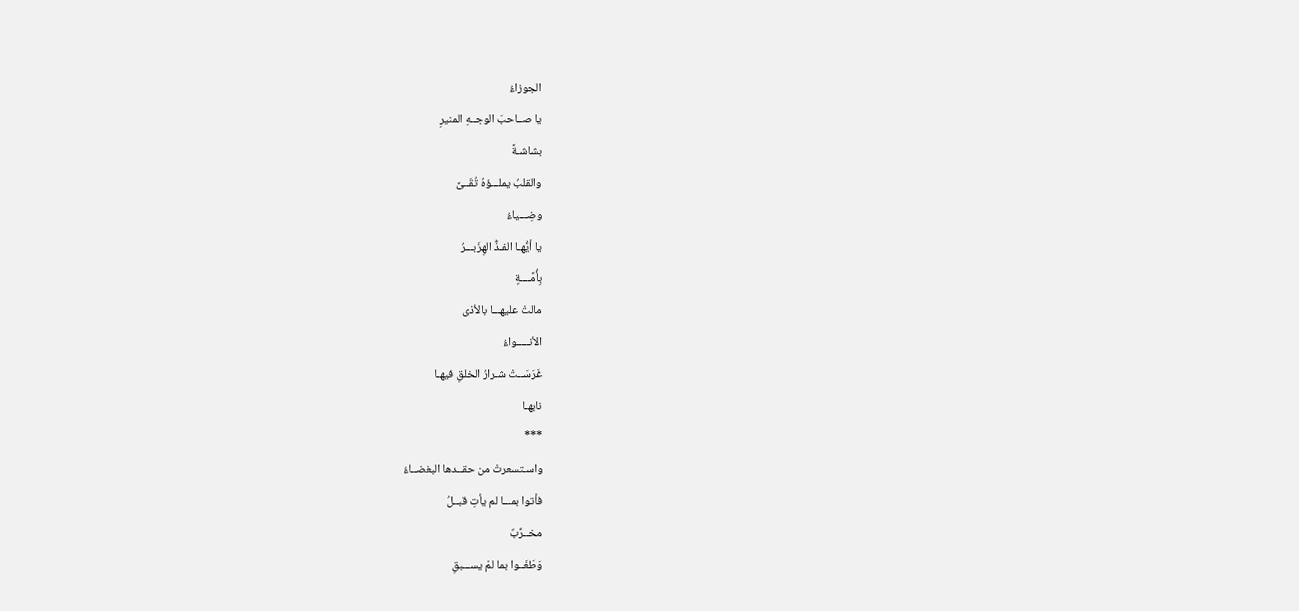الجوزاءُ
يا صــاحبَ الوجــهِ المنيرِ
بشاشـةً
والقلبُ يملـــؤهُ تُقَــىً
وضِـــياءُ
يا أيُّهـا الفـذُّ الهِزَبـــرُ
بِأُمَّــــةٍ
مالتْ عليهـــا بالأذى
الأنـــــواءُ
غَرَسَــتْ شـرارُ الخلقِ فيهـا
نابهـا
***
واسـتسعرتْ من حقــدها البغضــاءُ
فأتوا بمـــا لم يأتِ قبــلُ
مخــرِّبٌ
وَطَغَــوا بما لمْ يســـبقِ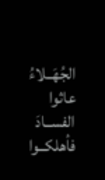الجُهَــلاءُ
عاثوا الفســادَ فأهلكــوا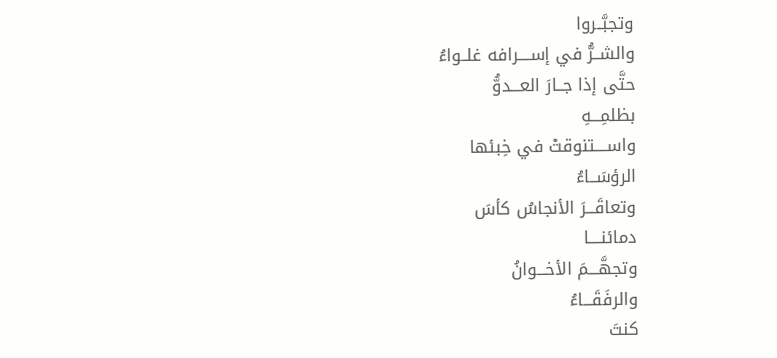وتجبَّــروا
والشــرُّ في إســــرافه غلــواءُ
حتَّى إذا جــارَ العـــدوُّ
بظلمِـــهِ
واســــتنوقتْ في خِبئها
الرؤسَــاءُ
وتعاقَـــرَ الأنجاسُ كأسَ
دمائنــــا
وتجهَّـــمَ الأخـــوانُ
والرفَقَـــاءُ
كنتَ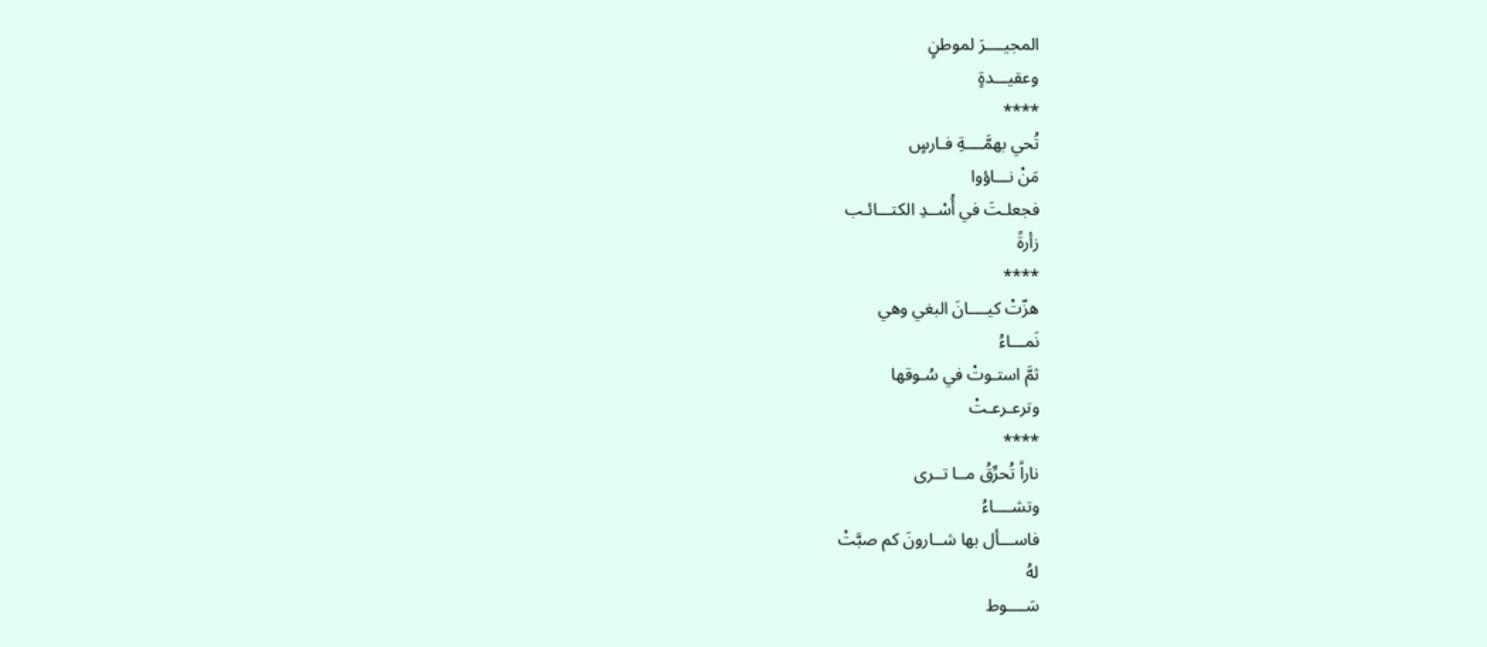المجيــــرَ لموطنٍ
وعقيـــدةٍ
****
تُحي بهمَّــــةِ فـارسٍ
مَنْ نـــاؤوا
فجعلـتَ في أُسْــدِ الكتـــائـب
زأرةً
****
هزّتْ كيــــانَ البغي وهي
نَمـــاءُ
ثمَّ استـوتْ في سُـوقها
وترعـرعـتْ
****
ناراً تُحرِّقُ مــا تــرى
وتشــــاءُ
فاســـأل بها شــارونَ كم صبَّتْ
لهُ
سَــــوط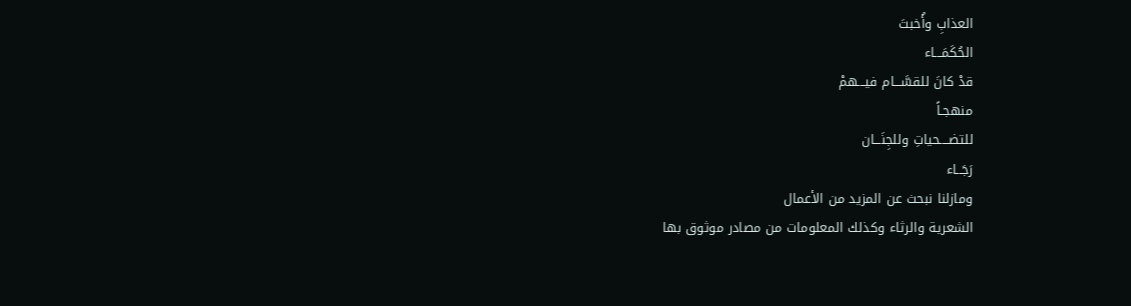العذابِ وأُخبتَ
الحُكَمَـــاء
قدْ كانَ للقسَّـــام فيـــهمْ
منهجـاً
للتضــــحياتِ وللجِنَـــان
رَجَــاء
ومازلنا نبحث عن المزيد من الأعمال
الشعرية والرثاء وكذلك المعلومات من مصادر موثوق بها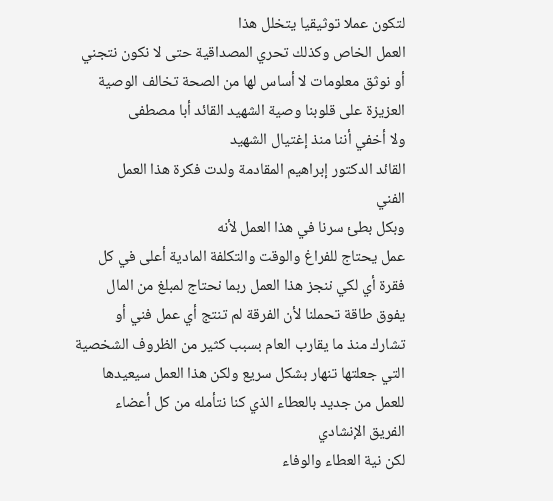لتكون عملا توثيقيا يتخلل هذا
العمل الخاص وكذلك تحري المصداقية حتى لا نكون نتجني
أو نوثق معلومات لا أساس لها من الصحة تخالف الوصية
العزيزة على قلوبنا وصية الشهيد القائد أبا مصطفى
ولا أخفي أننا منذ إغتيال الشهيد
القائد الدكتور إبراهيم المقادمة ولدت فكرة هذا العمل
الفني
وبكل بطئ سرنا في هذا العمل لأنه
عمل يحتاج للفراغ والوقت والتكلفة المادية أعلى في كل
فقرة أي لكي ننجز هذا العمل ربما نحتاج لمبلغ من المال
يفوق طاقة تحملنا لأن الفرقة لم تنتج أي عمل فني أو
تشارك منذ ما يقارب العام بسبب كثير من الظروف الشخصية
التي جعلتها تنهار بشكل سريع ولكن هذا العمل سيعيدها
للعمل من جديد بالعطاء الذي كنا نتأمله من كل أعضاء
الفريق الإنشادي
لكن نية العطاء والوفاء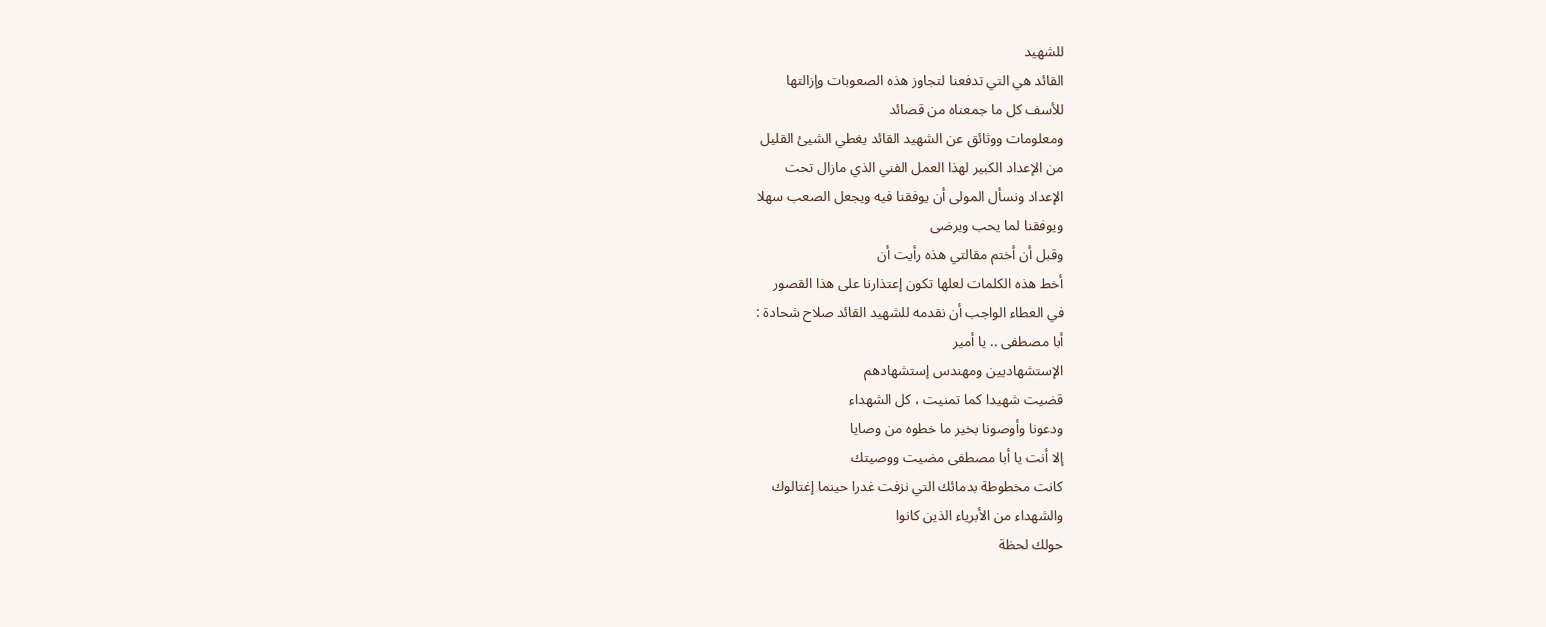للشهيد
القائد هي التي تدفعنا لتجاوز هذه الصعوبات وإزالتها
للأسف كل ما جمعناه من قصائد
ومعلومات ووثائق عن الشهيد القائد يغطي الشيئ القليل
من الإعداد الكبير لهذا العمل الفني الذي مازال تحت
الإعداد ونسأل المولى أن يوفقنا فيه ويجعل الصعب سهلا
ويوفقنا لما يحب ويرضى
وقبل أن أختم مقالتي هذه رأيت أن
أخط هذه الكلمات لعلها تكون إعتذارنا على هذا القصور
في العطاء الواجب أن نقدمه للشهيد القائد صلاح شحادة :
أبا مصطفى .. يا أمير
الإستشهاديين ومهندس إستشهادهم
قضيت شهيدا كما تمنيت ، كل الشهداء
ودعونا وأوصونا بخير ما خطوه من وصايا
إلا أنت يا أبا مصطفى مضيت ووصيتك
كانت مخطوطة بدمائك التي نزفت غدرا حينما إغتالوك
والشهداء من الأبرياء الذين كانوا
حولك لحظة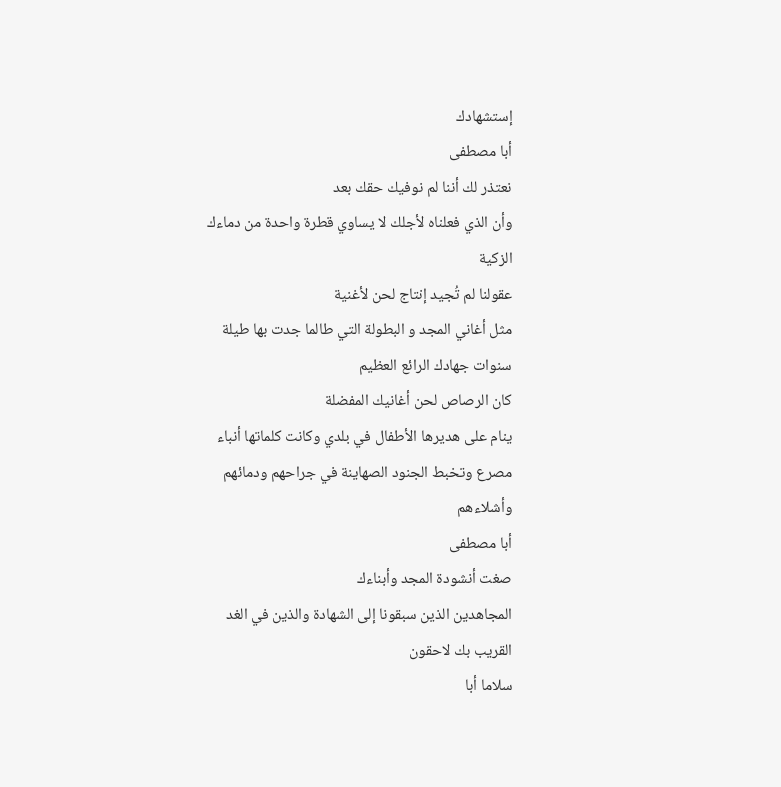إستشهادك
أبا مصطفى
نعتذر لك أننا لم نوفيك حقك بعد
وأن الذي فعلناه لأجلك لا يساوي قطرة واحدة من دماءك
الزكية
عقولنا لم تُجيد إنتاج لحن لأغنية
مثل أغاني المجد و البطولة التي طالما جدت بها طيلة
سنوات جهادك الرائع العظيم
كان الرصاص لحن أغانيك المفضلة
ينام على هديرها الأطفال في بلدي وكانت كلماتها أنباء
مصرع وتخبط الجنود الصهاينة في جراحهم ودمائهم
وأشلاءهم
أبا مصطفى
صغت أنشودة المجد وأبناءك
المجاهدين الذين سبقونا إلى الشهادة والذين في الغد
القريب بك لاحقون
سلاما أبا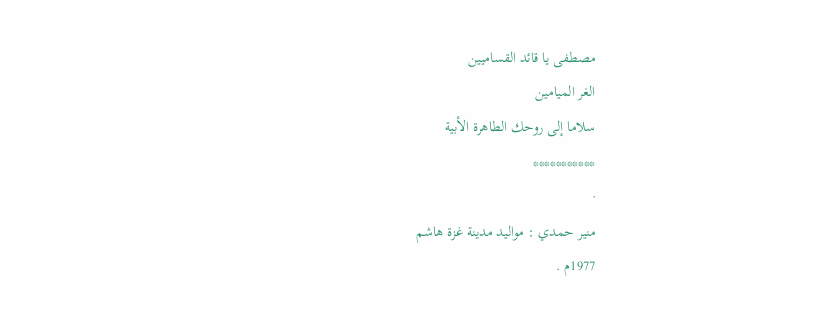مصطفى يا قائد القساميين
الغر الميامين
سلاما إلى روحك الطاهرة الأبية
***********
·
منير حمدي : مواليد مدينة غزة هاشم
1977م .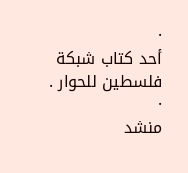·
أحد كتاب شبكة فلسطين للحوار .
·
منشد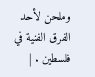وملحن لأحد الفرق الفنية في
فلسطين . |